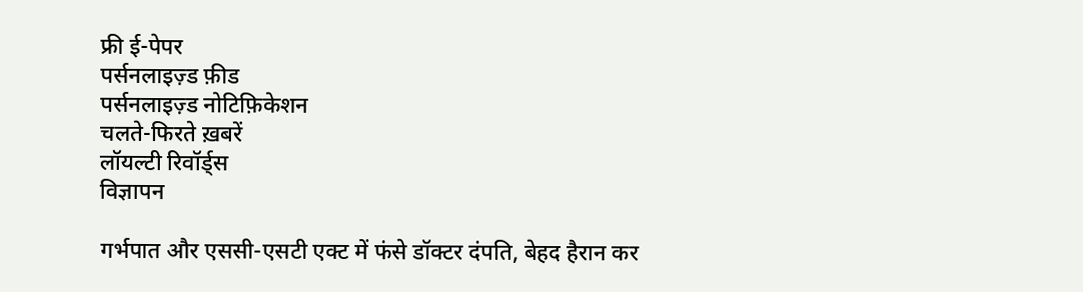फ्री ई-पेपर
पर्सनलाइज़्ड फ़ीड
पर्सनलाइज़्ड नोटिफ़िकेशन
चलते-फिरते ख़बरें
लॉयल्टी रिवॉर्ड्स
विज्ञापन

गर्भपात और एससी-एसटी एक्ट में फंसे डॉक्टर दंपति, बेहद हैरान कर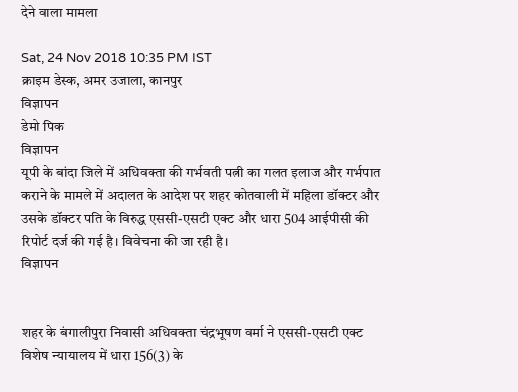देने वाला मामला

Sat, 24 Nov 2018 10:35 PM IST
क्राइम डेस्क, अमर उजाला, कानपुर
विज्ञापन
डेमो पिक
विज्ञापन
यूपी के बांदा जिले में अधिवक्ता की गर्भवती पत्नी का गलत इलाज और गर्भपात कराने के मामले में अदालत के आदेश पर शहर कोतवाली में महिला डॉक्टर और उसके डॉक्टर पति के विरुद्ध एससी-एसटी एक्ट और धारा 504 आईपीसी की रिपोर्ट दर्ज की गई है। विवेचना की जा रही है।
विज्ञापन


शहर के बंगालीपुरा निवासी अधिवक्ता चंद्रभूषण वर्मा ने एससी-एसटी एक्ट विशेष न्यायालय में धारा 156(3) के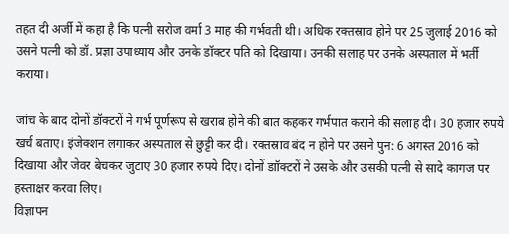तहत दी अर्जी में कहा है कि पत्नी सरोज वर्मा 3 माह की गर्भवती थी। अधिक रक्तस्राव होने पर 25 जुलाई 2016 को उसने पत्नी को डॉ. प्रज्ञा उपाध्याय और उनके डॉक्टर पति को दिखाया। उनकी सलाह पर उनके अस्पताल में भर्ती कराया।

जांच के बाद दोनों डॉक्टरों ने गर्भ पूर्णरूप से खराब होने की बात कहकर गर्भपात कराने की सलाह दी। 30 हजार रुपये खर्च बताए। इंजेक्शन लगाकर अस्पताल से छुट्टी कर दी। रक्तस्राव बंद न होने पर उसने पुन: 6 अगस्त 2016 को दिखाया और जेवर बेचकर जुटाए 30 हजार रुपये दिए। दोनों डाॉक्टरों ने उसके और उसकी पत्नी से सादे कागज पर हस्ताक्षर करवा लिए।
विज्ञापन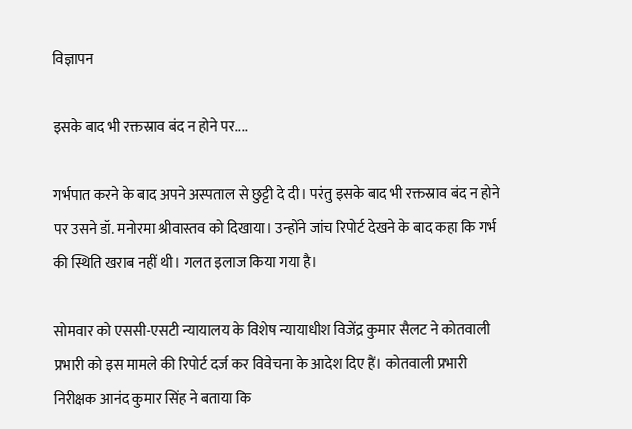विज्ञापन

इसके बाद भी रक्तस्राव बंद न होने पर....

गर्भपात करने के बाद अपने अस्पताल से छुट्टी दे दी। परंतु इसके बाद भी रक्तस्राव बंद न होने पर उसने डॉ. मनोरमा श्रीवास्तव को दिखाया। उन्होंने जांच रिपोर्ट देखने के बाद कहा कि गर्भ की स्थिति खराब नहीं थी। गलत इलाज किया गया है।

सोमवार को एससी-एसटी न्यायालय के विशेष न्यायाधीश विजेंद्र कुमार सैलट ने कोतवाली प्रभारी को इस मामले की रिपोर्ट दर्ज कर विवेचना के आदेश दिए हैं। कोतवाली प्रभारी निरीक्षक आनंद कुमार सिंह ने बताया कि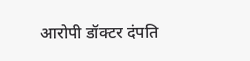आरोपी डॉक्टर दंपति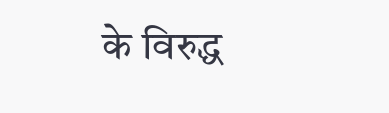के विरुद्ध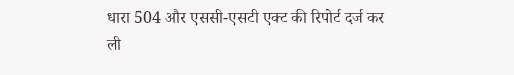धारा 504 और एससी-एसटी एक्ट की रिपोर्ट दर्ज कर ली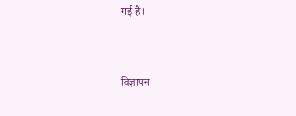गई है।


विज्ञापन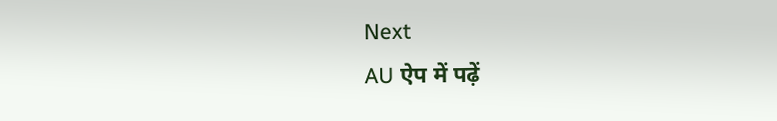Next
AU ऐप में पढ़ें